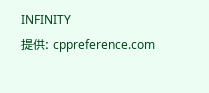INFINITY
提供: cppreference.com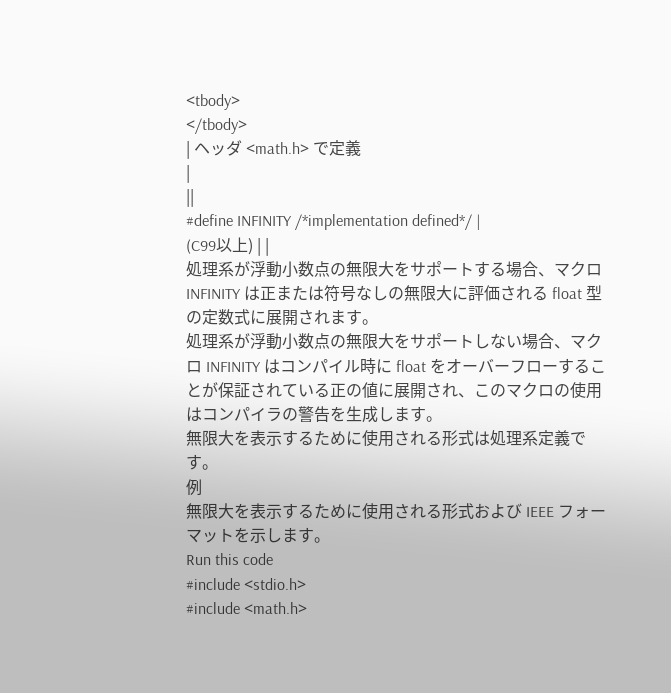<tbody>
</tbody>
| ヘッダ <math.h> で定義
|
||
#define INFINITY /*implementation defined*/ |
(C99以上) | |
処理系が浮動小数点の無限大をサポートする場合、マクロ INFINITY は正または符号なしの無限大に評価される float 型の定数式に展開されます。
処理系が浮動小数点の無限大をサポートしない場合、マクロ INFINITY はコンパイル時に float をオーバーフローすることが保証されている正の値に展開され、このマクロの使用はコンパイラの警告を生成します。
無限大を表示するために使用される形式は処理系定義です。
例
無限大を表示するために使用される形式および IEEE フォーマットを示します。
Run this code
#include <stdio.h>
#include <math.h>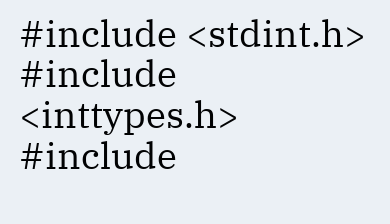#include <stdint.h>
#include <inttypes.h>
#include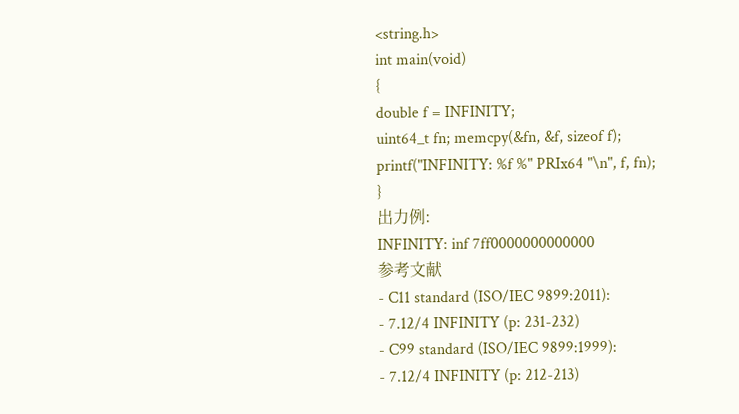<string.h>
int main(void)
{
double f = INFINITY;
uint64_t fn; memcpy(&fn, &f, sizeof f);
printf("INFINITY: %f %" PRIx64 "\n", f, fn);
}
出力例:
INFINITY: inf 7ff0000000000000
参考文献
- C11 standard (ISO/IEC 9899:2011):
- 7.12/4 INFINITY (p: 231-232)
- C99 standard (ISO/IEC 9899:1999):
- 7.12/4 INFINITY (p: 212-213)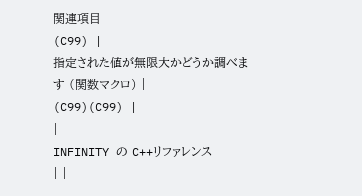関連項目
(C99) |
指定された値が無限大かどうか調べます (関数マクロ) |
(C99)(C99) |
|
INFINITY の C++リファレンス
| |